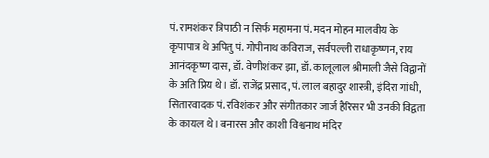पं. रामशंकर त्रिपाठी न सिर्फ महामना पं. मदन मोहन मालवीय के कृपापात्र थे अपितु पं. गोपीनाथ कविराज, सर्वपल्ली राधाकृष्णन, राय आनंदकृष्ण दास, डॉ. वेणीशंकर झा, डॉ. कालूलाल श्रीमाली जैसे विद्वानों के अति प्रिय थे। डॉ. राजेंद्र प्रसाद, पं. लाल बहादुर शास्त्री, इंदिरा गांधी, सितारवादक पं. रविशंकर और संगीतकार जार्ज हैरिसर भी उनकी विद्वता के कायल थे। बनारस और काशी विश्वनाथ मंदिर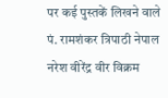पर कई पुस्तकें लिखने वाले पं. रामशंकर त्रिपाठी नेपाल नरेश वीरेंद्र वीर विक्रम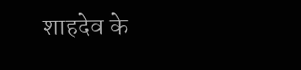शाहदेव के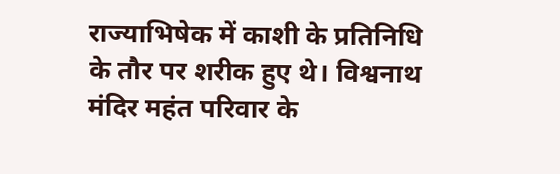राज्याभिषेक में काशी के प्रतिनिधि के तौर पर शरीक हुए थे। विश्वनाथ मंदिर महंत परिवार के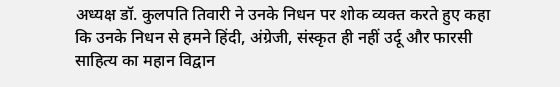अध्यक्ष डॉ. कुलपति तिवारी ने उनके निधन पर शोक व्यक्त करते हुए कहा कि उनके निधन से हमने हिंदी, अंग्रेजी, संस्कृत ही नहीं उर्दू और फारसी साहित्य का महान विद्वान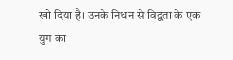खो दिया है। उनके निधन से विद्वता के एक युग का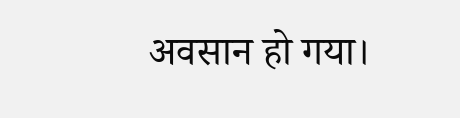अवसान हो गया।